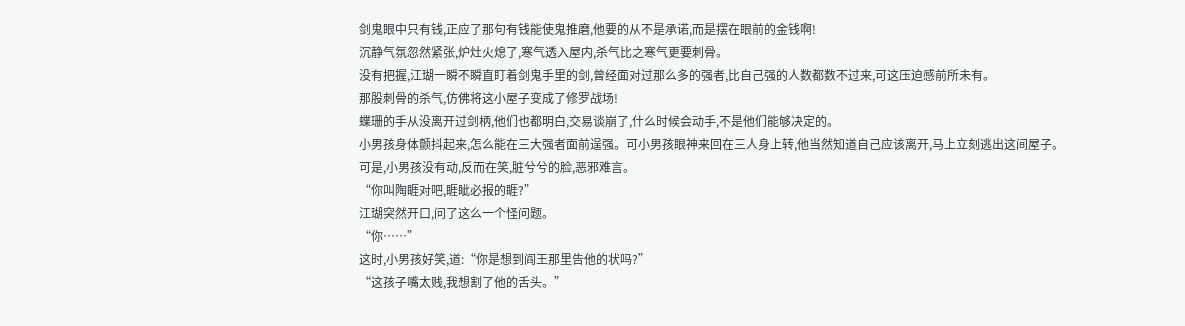剑鬼眼中只有钱,正应了那句有钱能使鬼推磨,他要的从不是承诺,而是摆在眼前的金钱啊!
沉静气氛忽然紧张,炉灶火熄了,寒气透入屋内,杀气比之寒气更要刺骨。
没有把握,江瑚一瞬不瞬直盯着剑鬼手里的剑,曾经面对过那么多的强者,比自己强的人数都数不过来,可这压迫感前所未有。
那股刺骨的杀气,仿佛将这小屋子变成了修罗战场!
蝶珊的手从没离开过剑柄,他们也都明白,交易谈崩了,什么时候会动手,不是他们能够决定的。
小男孩身体颤抖起来,怎么能在三大强者面前逞强。可小男孩眼神来回在三人身上转,他当然知道自己应该离开,马上立刻逃出这间屋子。
可是,小男孩没有动,反而在笑,脏兮兮的脸,恶邪难言。
“你叫陶睚对吧,睚眦必报的睚?”
江瑚突然开口,问了这么一个怪问题。
“你……”
这时,小男孩好笑,道:“你是想到阎王那里告他的状吗?”
“这孩子嘴太贱,我想割了他的舌头。”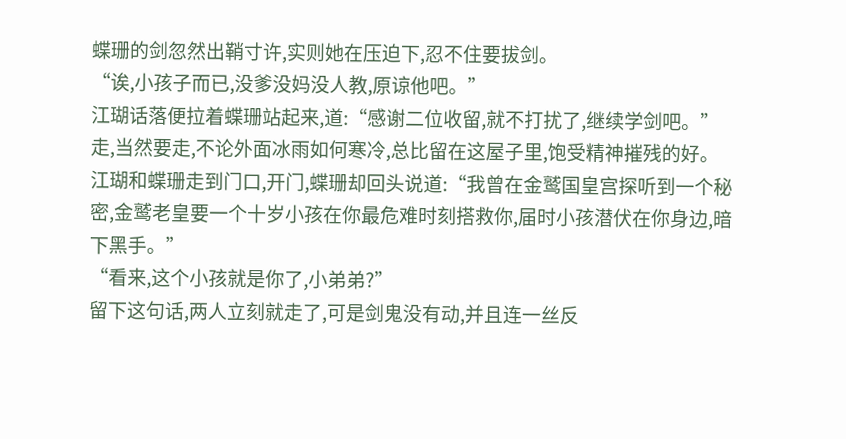蝶珊的剑忽然出鞘寸许,实则她在压迫下,忍不住要拔剑。
“诶,小孩子而已,没爹没妈没人教,原谅他吧。”
江瑚话落便拉着蝶珊站起来,道:“感谢二位收留,就不打扰了,继续学剑吧。”
走,当然要走,不论外面冰雨如何寒冷,总比留在这屋子里,饱受精神摧残的好。
江瑚和蝶珊走到门口,开门,蝶珊却回头说道:“我曾在金鹫国皇宫探听到一个秘密,金鹫老皇要一个十岁小孩在你最危难时刻搭救你,届时小孩潜伏在你身边,暗下黑手。”
“看来,这个小孩就是你了,小弟弟?”
留下这句话,两人立刻就走了,可是剑鬼没有动,并且连一丝反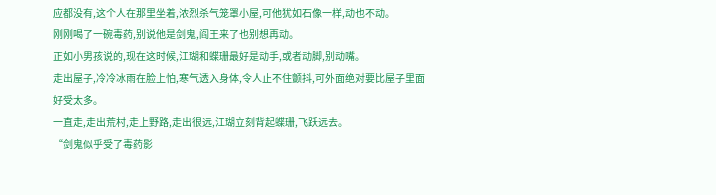应都没有,这个人在那里坐着,浓烈杀气笼罩小屋,可他犹如石像一样,动也不动。
刚刚喝了一碗毒药,别说他是剑鬼,阎王来了也别想再动。
正如小男孩说的,现在这时候,江瑚和蝶珊最好是动手,或者动脚,别动嘴。
走出屋子,冷冷冰雨在脸上怕,寒气透入身体,令人止不住颤抖,可外面绝对要比屋子里面好受太多。
一直走,走出荒村,走上野路,走出很远,江瑚立刻背起蝶珊,飞跃远去。
“剑鬼似乎受了毒药影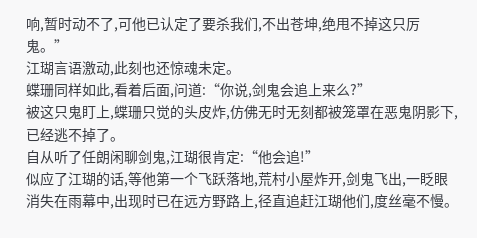响,暂时动不了,可他已认定了要杀我们,不出苍坤,绝甩不掉这只厉鬼。”
江瑚言语激动,此刻也还惊魂未定。
蝶珊同样如此,看着后面,问道:“你说,剑鬼会追上来么?”
被这只鬼盯上,蝶珊只觉的头皮炸,仿佛无时无刻都被笼罩在恶鬼阴影下,已经逃不掉了。
自从听了任朗闲聊剑鬼,江瑚很肯定:“他会追!”
似应了江瑚的话,等他第一个飞跃落地,荒村小屋炸开,剑鬼飞出,一眨眼消失在雨幕中,出现时已在远方野路上,径直追赶江瑚他们,度丝毫不慢。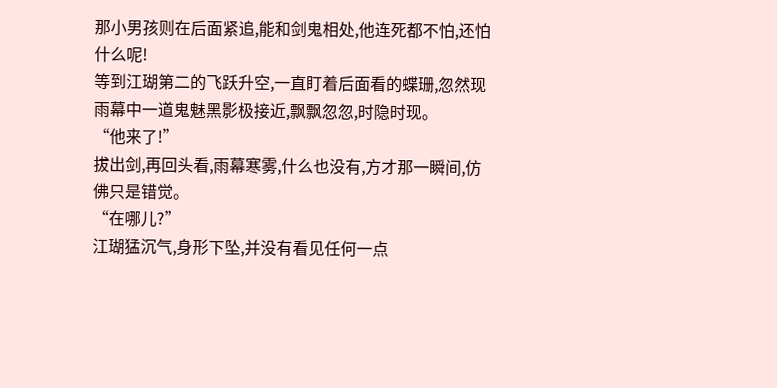那小男孩则在后面紧追,能和剑鬼相处,他连死都不怕,还怕什么呢!
等到江瑚第二的飞跃升空,一直盯着后面看的蝶珊,忽然现雨幕中一道鬼魅黑影极接近,飘飘忽忽,时隐时现。
“他来了!”
拔出剑,再回头看,雨幕寒雾,什么也没有,方才那一瞬间,仿佛只是错觉。
“在哪儿?”
江瑚猛沉气,身形下坠,并没有看见任何一点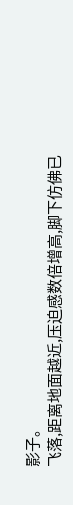影子。
飞落,距离地面越近,压迫感数倍增高,脚下仿佛已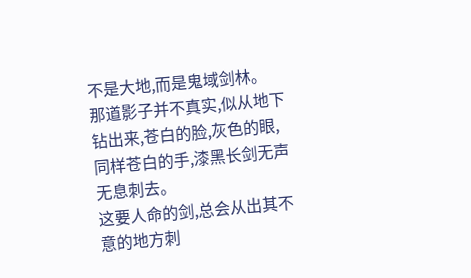不是大地,而是鬼域剑林。
那道影子并不真实,似从地下钻出来,苍白的脸,灰色的眼,同样苍白的手,漆黑长剑无声无息刺去。
这要人命的剑,总会从出其不意的地方刺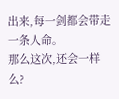出来,每一剑都会带走一条人命。
那么这次,还会一样么?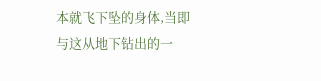本就飞下坠的身体,当即与这从地下钻出的一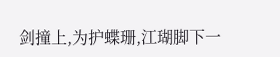剑撞上,为护蝶珊,江瑚脚下一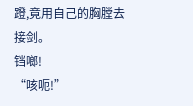蹬,竟用自己的胸膛去接剑。
铛啷!
“咳呃!”